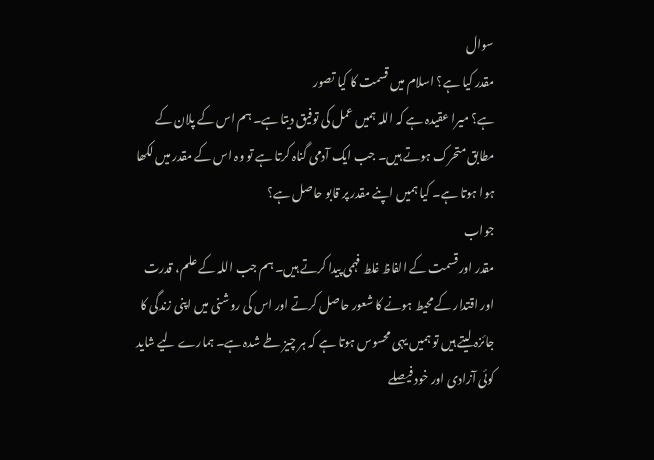سوال
مقدر کیا ہے؟ اسلام میں قسمت کا کیا تصور
ہے؟ میرا عقیدہ ہے کہ اللہ ہمیں عمل کی توفیق دیتا ہے۔ ہم اس کے پلان کے
مطابق متحرک ہوتے ہیں۔ جب ایک آدمی گناہ کرتا ہے تو وہ اس کے مقدر میں لکھا
ہوا ہوتا ہے۔ کیا ہمیں اپنے مقدر پر قابو حاصل ہے؟
جواب
مقدر اور قسمت کے الفاظ غلط فہمی پیدا کرتے ہیں۔ ہم جب اللہ کے علم، قدرت اور اقتدار کے محیط ہونے کا شعور حاصل کرتے اور اس کی روشنی میں اپنی زندگی کا جائزہ لیتے ہیں تو ہمیں یہی محسوس ہوتا ہے کہ ہر چیز طے شدہ ہے۔ ہمارے لیے شاید کوئی آزادی اور خود فیصلے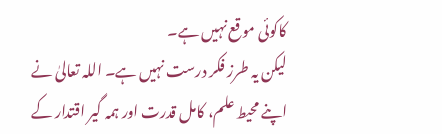کاکوئی موقع نہیں ہے۔
لیکن یہ طرز فکر درست نہیں ہے۔ اللہ تعالیٰ نے اپنے محیط علم، کامل قدرت اور ہمہ گیر اقتدار کے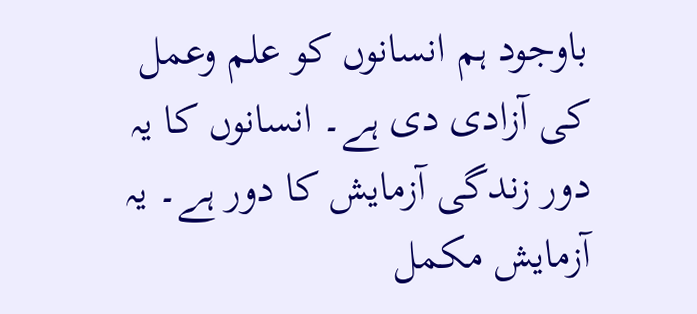باوجود ہم انسانوں کو علم وعمل کی آزادی دی ہے۔ انسانوں کا یہ دور زندگی آزمایش کا دور ہے۔ یہ آزمایش مکمل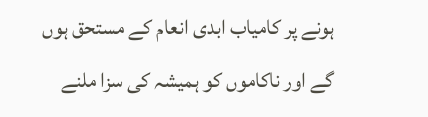ہونے پر کامیاب ابدی انعام کے مستحق ہوں گے اور ناکاموں کو ہمیشہ کی سزا ملنے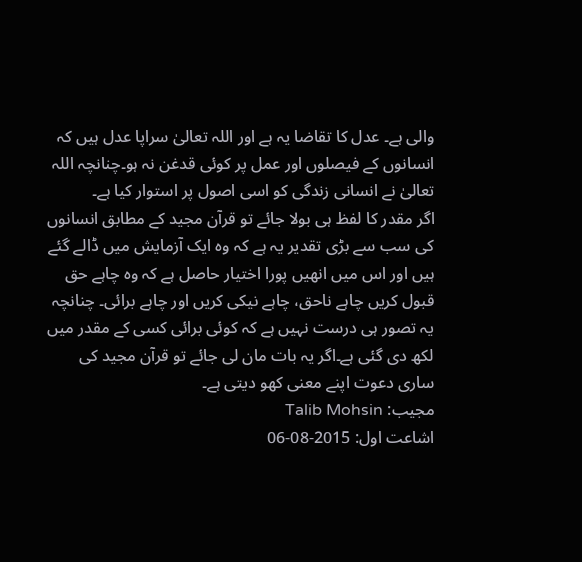والی ہے۔ عدل کا تقاضا یہ ہے اور اللہ تعالیٰ سراپا عدل ہیں کہ انسانوں کے فیصلوں اور عمل پر کوئی قدغن نہ ہو۔چنانچہ اللہ تعالیٰ نے انسانی زندگی کو اسی اصول پر استوار کیا ہے۔
اگر مقدر کا لفظ ہی بولا جائے تو قرآن مجید کے مطابق انسانوں کی سب سے بڑی تقدیر یہ ہے کہ وہ ایک آزمایش میں ڈالے گئے ہیں اور اس میں انھیں پورا اختیار حاصل ہے کہ وہ چاہے حق قبول کریں چاہے ناحق، چاہے نیکی کریں اور چاہے برائی۔ چنانچہ یہ تصور ہی درست نہیں ہے کہ کوئی برائی کسی کے مقدر میں لکھ دی گئی ہے۔اگر یہ بات مان لی جائے تو قرآن مجید کی ساری دعوت اپنے معنی کھو دیتی ہے۔
مجیب: Talib Mohsin
اشاعت اول: 2015-08-06